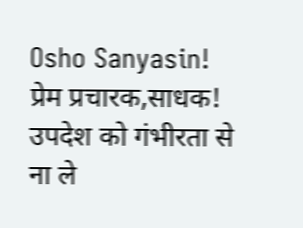Osho Sanyasin! प्रेम प्रचारक,साधक! उपदेश को गंभीरता से ना ले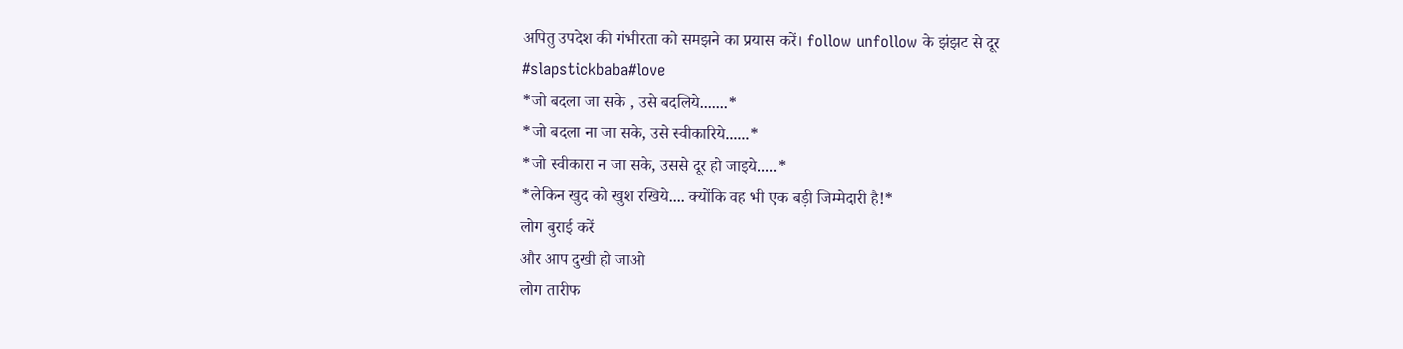अपितु उपदेश की गंभीरता को समझने का प्रयास करें। follow unfollow के झंझट से दूर #slapstickbaba#love
*जो बदला जा सके , उसे बदलिये.......*
*जो बदला ना जा सके, उसे स्वीकारिये......*
*जो स्वीकारा न जा सके, उससे दूर हो जाइये.....*
*लेकिन खुद को खुश रखिये.... क्योंकि वह भी एक बड़ी जिम्मेदारी है!*
लोग बुराई करें
और आप दुखी हो जाओ
लोग तारीफ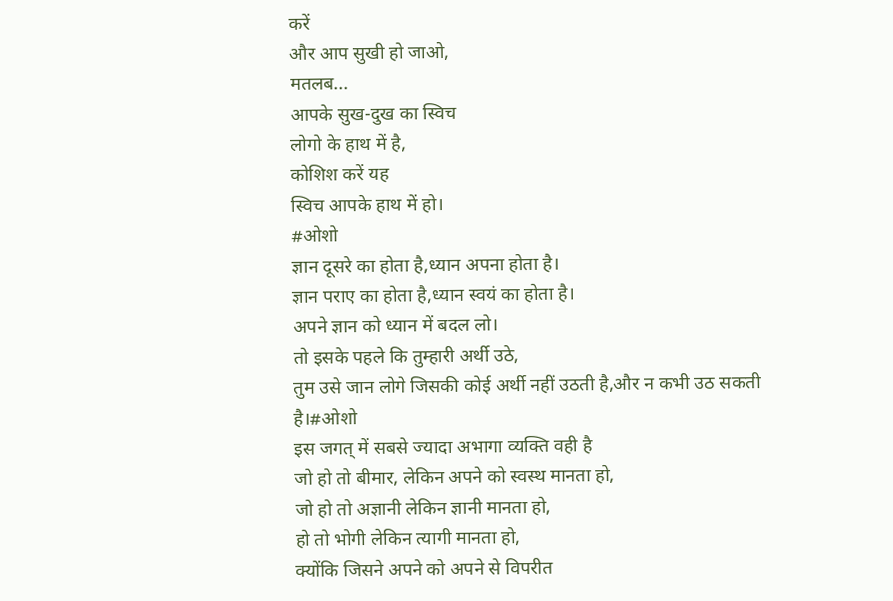करें
और आप सुखी हो जाओ,
मतलब...
आपके सुख-दुख का स्विच
लोगो के हाथ में है,
कोशिश करें यह
स्विच आपके हाथ में हो।
#ओशो
ज्ञान दूसरे का होता है,ध्यान अपना होता है।
ज्ञान पराए का होता है,ध्यान स्वयं का होता है।
अपने ज्ञान को ध्यान में बदल लो।
तो इसके पहले कि तुम्हारी अर्थी उठे,
तुम उसे जान लोगे जिसकी कोई अर्थी नहीं उठती है,और न कभी उठ सकती है।#ओशो
इस जगत् में सबसे ज्यादा अभागा व्यक्ति वही है
जो हो तो बीमार, लेकिन अपने को स्वस्थ मानता हो,
जो हो तो अज्ञानी लेकिन ज्ञानी मानता हो,
हो तो भोगी लेकिन त्यागी मानता हो,
क्योंकि जिसने अपने को अपने से विपरीत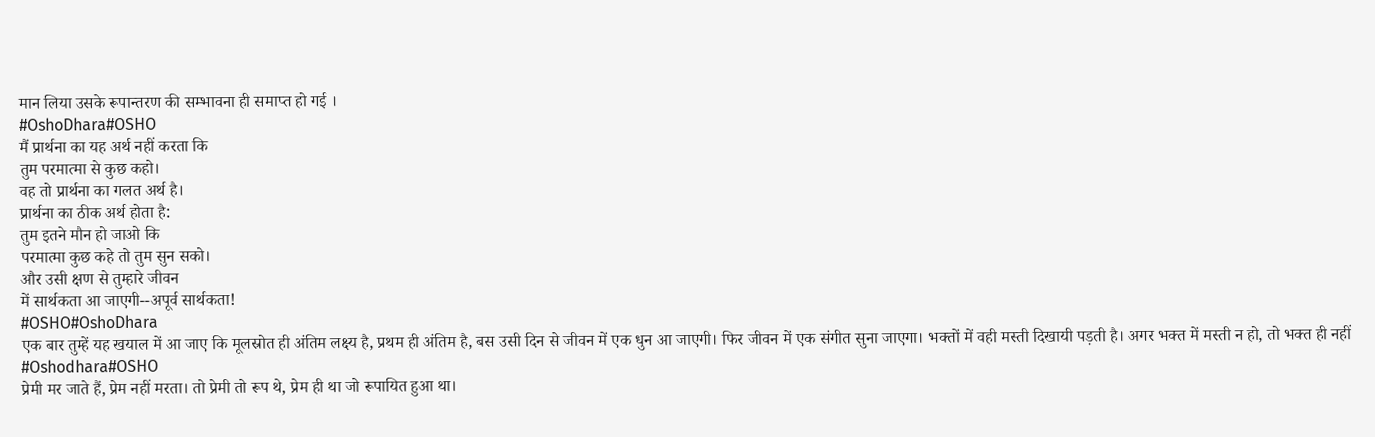मान लिया उसके रूपान्तरण की सम्भावना ही समाप्त हो गई ।
#OshoDhara#OSHO
मैं प्रार्थना का यह अर्थ नहीं करता कि
तुम परमात्मा से कुछ कहो।
वह तो प्रार्थना का गलत अर्थ है।
प्रार्थना का ठीक अर्थ होता है:
तुम इतने मौन हो जाओ कि
परमात्मा कुछ कहे तो तुम सुन सको।
और उसी क्षण से तुम्हारे जीवन
में सार्थकता आ जाएगी--अपूर्व सार्थकता!
#OSHO#OshoDhara
एक बार तुम्हें यह खयाल में आ जाए कि मूलस्रोत ही अंतिम लक्ष्य है, प्रथम ही अंतिम है, बस उसी दिन से जीवन में एक धुन आ जाएगी। फिर जीवन में एक संगीत सुना जाएगा। भक्तों में वही मस्ती दिखायी पड़ती है। अगर भक्त में मस्ती न हो, तो भक्त ही नहीं
#Oshodhara#OSHO
प्रेमी मर जाते हैं, प्रेम नहीं मरता। तो प्रेमी तो रूप थे, प्रेम ही था जो रूपायित हुआ था।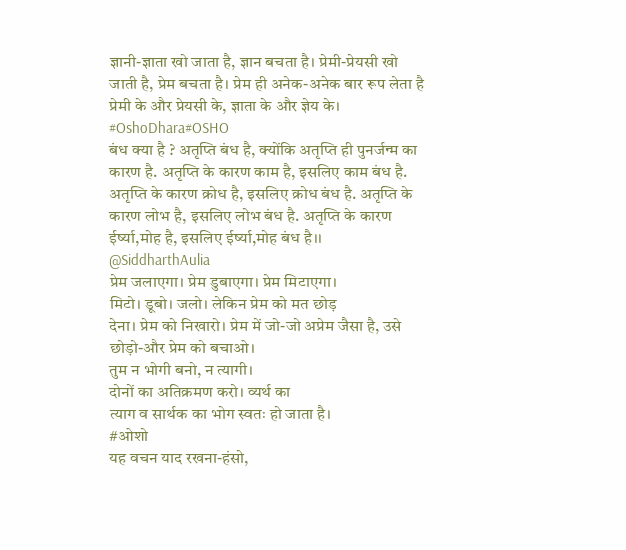ज्ञानी-ज्ञाता खो जाता है, ज्ञान बचता है। प्रेमी-प्रेयसी खो जाती है, प्रेम बचता है। प्रेम ही अनेक-अनेक बार रूप लेता है प्रेमी के और प्रेयसी के, ज्ञाता के और ज्ञेय के।
#OshoDhara#OSHO
बंध क्या है ? अतृप्ति बंध है, क्योंकि अतृप्ति ही पुनर्जन्म का कारण है. अतृप्ति के कारण काम है, इसलिए काम बंध है. अतृप्ति के कारण क्रोध है, इसलिए क्रोध बंध है. अतृप्ति के कारण लोभ है, इसलिए लोभ बंध है. अतृप्ति के कारण ईर्ष्या,मोह है, इसलिए ईर्ष्या,मोह बंध है।।
@SiddharthAulia
प्रेम जलाएगा। प्रेम डुबाएगा। प्रेम मिटाएगा।
मिटो। डूबो। जलो। लेकिन प्रेम को मत छोड़
देना। प्रेम को निखारो। प्रेम में जो-जो अप्रेम जैसा है, उसे छोड़ो-और प्रेम को बचाओ।
तुम न भोगी बनो, न त्यागी।
दोनों का अतिक्रमण करो। व्यर्थ का
त्याग व सार्थक का भोग स्वतः हो जाता है।
#ओशो
यह वचन याद रखना-हंसो,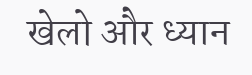खेलो और ध्यान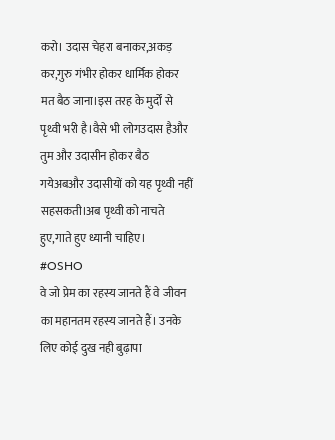करो। उदास चेहरा बनाकर,अकड़ कर,गुरु गंभीर होकर धार्मिक होकर मत बैठ जाना।इस तरह के मुर्दों से पृथ्वी भरी है।वैसे भी लोगउदास हैऔर तुम और उदासीन होकर बैठ गयेअबऔर उदासीयों को यह पृथ्वी नहीं सहसकती।अब पृथ्वी को नाचते हुए,गाते हुए ध्यानी चाहिए।
#OSHO
वे जो प्रेम का रहस्य जानते हैं वे जीवन का महानतम रहस्य जानते हैं। उनके लिए कोई दुख नही बुढ़ापा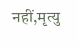नहीं,मृत्यु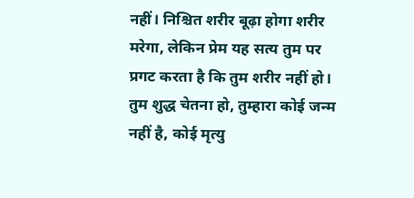नहीं। निश्चित शरीर बूढ़ा होगा शरीर मरेगा, लेकिन प्रेम यह सत्य तुम पर प्रगट करता है कि तुम शरीर नहीं हो। तुम शुद्ध चेतना हो, तुम्हारा कोई जन्म नहीं है, कोई मृत्यु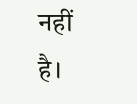नहीं है।